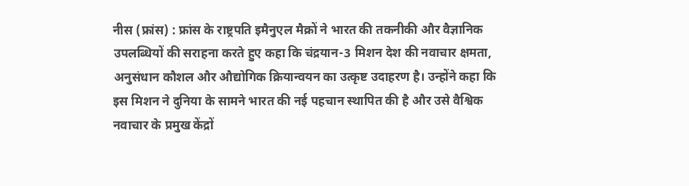नीस (फ्रांस) : फ्रांस के राष्ट्रपति इमैनुएल मैक्रों ने भारत की तकनीकी और वैज्ञानिक उपलब्धियों की सराहना करते हुए कहा कि चंद्रयान-3 मिशन देश की नवाचार क्षमता, अनुसंधान कौशल और औद्योगिक क्रियान्वयन का उत्कृष्ट उदाहरण है। उन्होंने कहा कि इस मिशन ने दुनिया के सामने भारत की नई पहचान स्थापित की है और उसे वैश्विक नवाचार के प्रमुख केंद्रों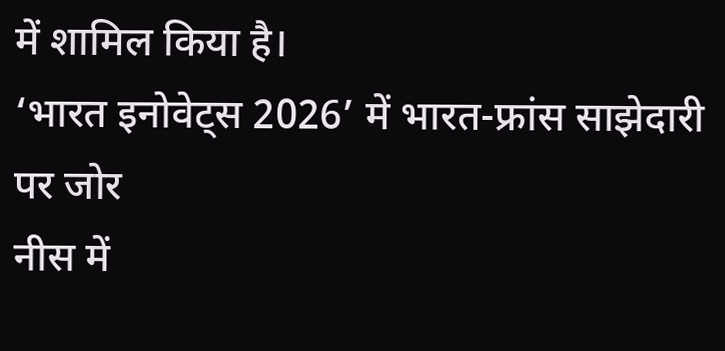में शामिल किया है।
‘भारत इनोवेट्स 2026’ में भारत-फ्रांस साझेदारी पर जोर
नीस में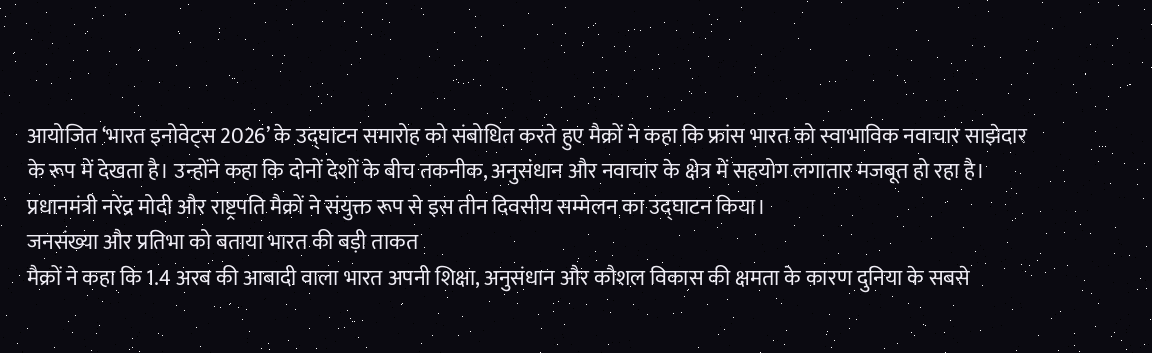आयोजित ‘भारत इनोवेट्स 2026’ के उद्घाटन समारोह को संबोधित करते हुए मैक्रों ने कहा कि फ्रांस भारत को स्वाभाविक नवाचार साझेदार के रूप में देखता है। उन्होंने कहा कि दोनों देशों के बीच तकनीक, अनुसंधान और नवाचार के क्षेत्र में सहयोग लगातार मजबूत हो रहा है। प्रधानमंत्री नरेंद्र मोदी और राष्ट्रपति मैक्रों ने संयुक्त रूप से इस तीन दिवसीय सम्मेलन का उद्घाटन किया।
जनसंख्या और प्रतिभा को बताया भारत की बड़ी ताकत
मैक्रों ने कहा कि 1.4 अरब की आबादी वाला भारत अपनी शिक्षा, अनुसंधान और कौशल विकास की क्षमता के कारण दुनिया के सबसे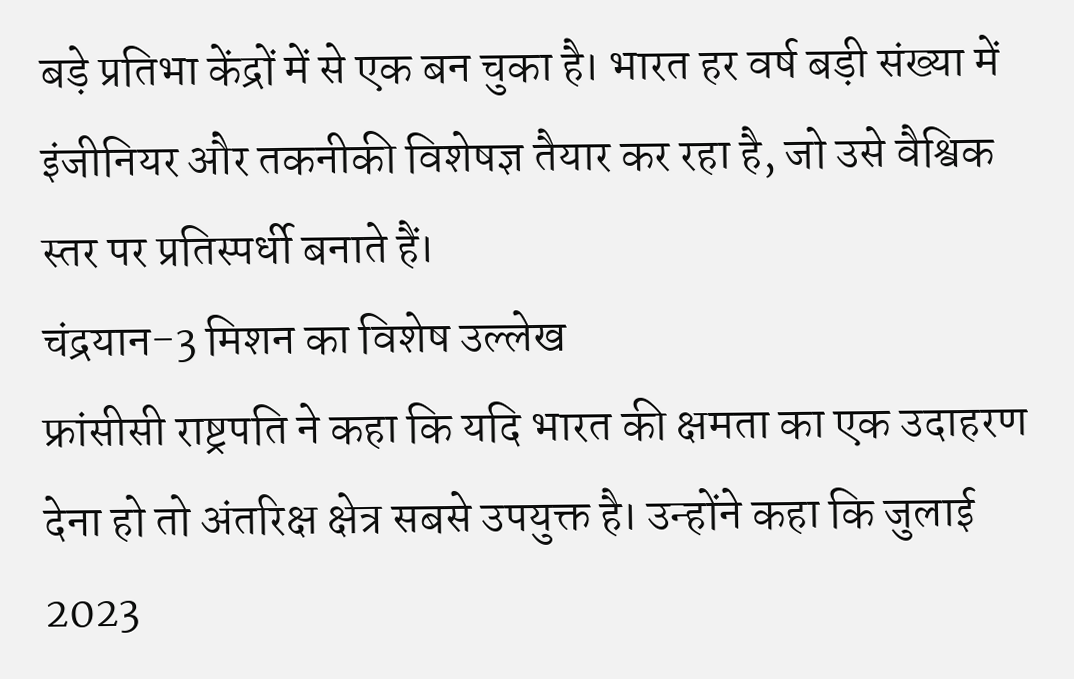बड़े प्रतिभा केंद्रों में से एक बन चुका है। भारत हर वर्ष बड़ी संख्या में इंजीनियर और तकनीकी विशेषज्ञ तैयार कर रहा है, जो उसे वैश्विक स्तर पर प्रतिस्पर्धी बनाते हैं।
चंद्रयान-3 मिशन का विशेष उल्लेख
फ्रांसीसी राष्ट्रपति ने कहा कि यदि भारत की क्षमता का एक उदाहरण देना हो तो अंतरिक्ष क्षेत्र सबसे उपयुक्त है। उन्होंने कहा कि जुलाई 2023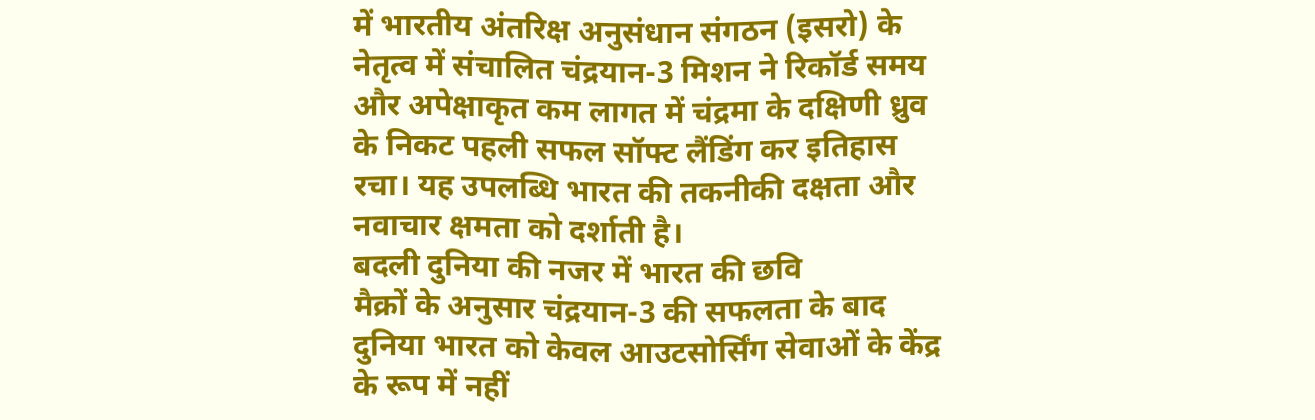में भारतीय अंतरिक्ष अनुसंधान संगठन (इसरो) के नेतृत्व में संचालित चंद्रयान-3 मिशन ने रिकॉर्ड समय और अपेक्षाकृत कम लागत में चंद्रमा के दक्षिणी ध्रुव के निकट पहली सफल सॉफ्ट लैंडिंग कर इतिहास रचा। यह उपलब्धि भारत की तकनीकी दक्षता और नवाचार क्षमता को दर्शाती है।
बदली दुनिया की नजर में भारत की छवि
मैक्रों के अनुसार चंद्रयान-3 की सफलता के बाद दुनिया भारत को केवल आउटसोर्सिंग सेवाओं के केंद्र के रूप में नहीं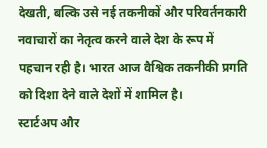देखती, बल्कि उसे नई तकनीकों और परिवर्तनकारी नवाचारों का नेतृत्व करने वाले देश के रूप में पहचान रही है। भारत आज वैश्विक तकनीकी प्रगति को दिशा देने वाले देशों में शामिल है।
स्टार्टअप और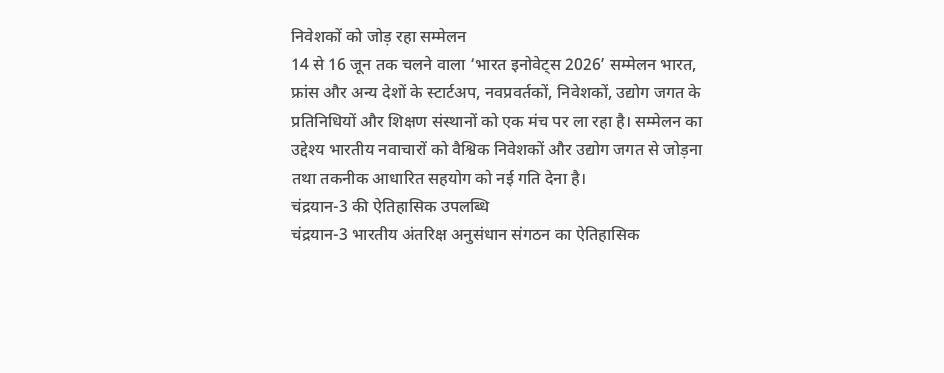निवेशकों को जोड़ रहा सम्मेलन
14 से 16 जून तक चलने वाला ‘भारत इनोवेट्स 2026’ सम्मेलन भारत, फ्रांस और अन्य देशों के स्टार्टअप, नवप्रवर्तकों, निवेशकों, उद्योग जगत के प्रतिनिधियों और शिक्षण संस्थानों को एक मंच पर ला रहा है। सम्मेलन का उद्देश्य भारतीय नवाचारों को वैश्विक निवेशकों और उद्योग जगत से जोड़ना तथा तकनीक आधारित सहयोग को नई गति देना है।
चंद्रयान-3 की ऐतिहासिक उपलब्धि
चंद्रयान-3 भारतीय अंतरिक्ष अनुसंधान संगठन का ऐतिहासिक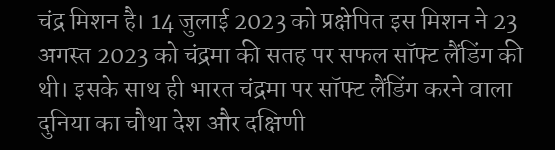चंद्र मिशन है। 14 जुलाई 2023 को प्रक्षेपित इस मिशन ने 23 अगस्त 2023 को चंद्रमा की सतह पर सफल सॉफ्ट लैंडिंग की थी। इसके साथ ही भारत चंद्रमा पर सॉफ्ट लैंडिंग करने वाला दुनिया का चौथा देश और दक्षिणी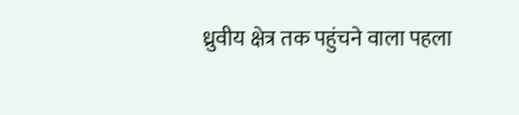ध्रुवीय क्षेत्र तक पहुंचने वाला पहला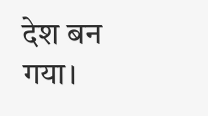देश बन गया।